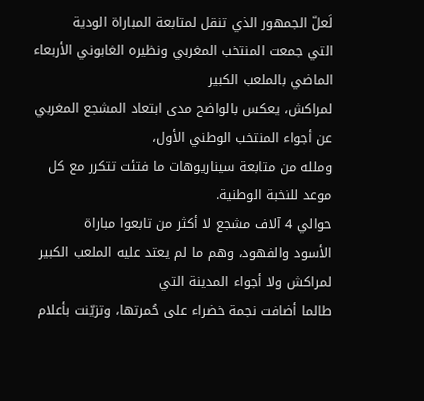لَعلّ الجمهور الذي تنقل لمتابعة المباراة الودية
التي جمعت المنتخب المغربي ونظيره الغابوني الأربعاء الماضي بالملعب الكبير
لمراكش، يعكس بالواضح مدى ابتعاد المشجع المغربي عن أجواء المنتخب الوطني الأول،
وملله من متابعة سيناريوهات ما فتئت تتكرر مع كل موعد للنخبة الوطنية.
حوالي 4 آلاف مشجع لا أكثر من تابعوا مباراة
الأسود والفهود، وهم ما لم يعتد عليه الملعب الكبير لمراكش ولا أجواء المدينة التي
طالما أضافت نجمة خضراء على حُمرتها، وتزيّنت بأعلام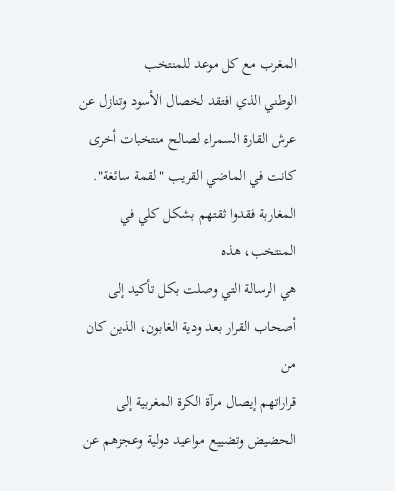المغرب مع كل موعد للمنتخب
الوطني الذي افتقد لخصال الأسود وتنازل عن عرش القارة السمراء لصالح منتخبات أخرى
كانت في الماضي القريب "لقمة سائغة".
المغاربة فقدوا ثقتهم بشكل كلي في المنتخب، هذه
هي الرسالة التي وصلت بكل تأكيد إلى أصحاب القرار بعد ودية الغابون، الذين كان من
قراراتهم إيصال مرآة الكرة المغربية إلى الحضيض وتضييع مواعيد دولية وعجزهم عن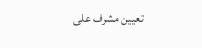تعيين مشرف على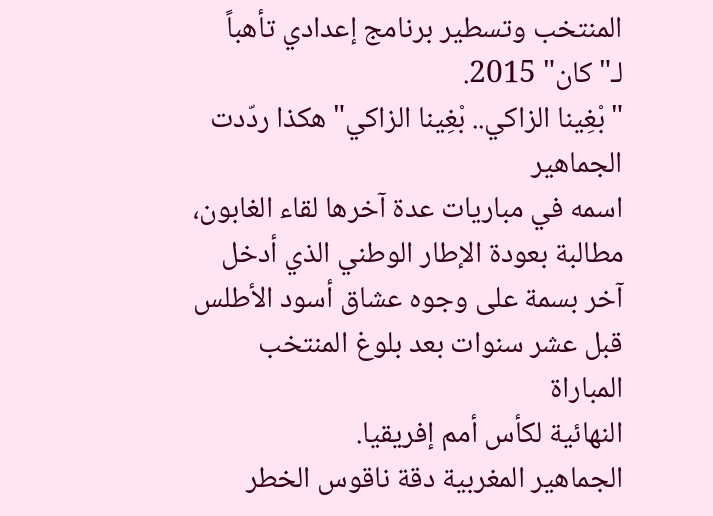المنتخب وتسطير برنامج إعدادي تأهباً لـ"كان" 2015.
"بْغِينا الزاكي.. بْغِينا الزاكي" هكذا ردّدت الجماهير
اسمه في مباريات عدة آخرها لقاء الغابون، مطالبة بعودة الإطار الوطني الذي أدخل
آخر بسمة على وجوه عشاق أسود الأطلس قبل عشر سنوات بعد بلوغ المنتخب المباراة
النهائية لكأس أمم إفريقيا.
الجماهير المغربية دقة ناقوس الخطر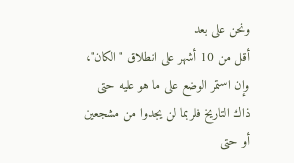ونحن على بعد
أقل من 10 أشهر على انطلاق "الكان"، وإن استمر الوضع على ما هو عليه حتى
ذاك التاريخ فلربما لن يجدوا من مشجعين أو حتى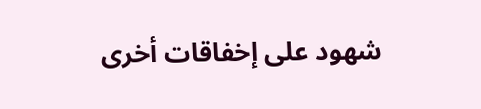شهود على إخفاقات أخرى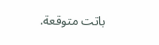باتت متوقعة.